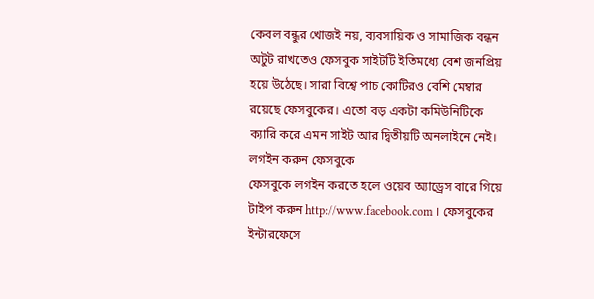কেবল বন্ধুর খোজই নয়, ব্যবসায়িক ও সামাজিক বন্ধন অটুট রাখতেও ফেসবুক সাইটটি ইতিমধ্যে বেশ জনপ্রিয় হয়ে উঠেছে। সারা বিশ্বে পাচ কোটিরও বেশি মেম্বার রয়েছে ফেসবুকের। এতো বড় একটা কমিউনিটিকে ক্যারি করে এমন সাইট আর দ্বিতীয়টি অনলাইনে নেই।
লগইন করুন ফেসবুকে
ফেসবুকে লগইন করতে হলে ওয়েব অ্যাড্রেস বারে গিয়ে টাইপ করুন http://www.facebook.com । ফেসবুকের ইন্টারফেসে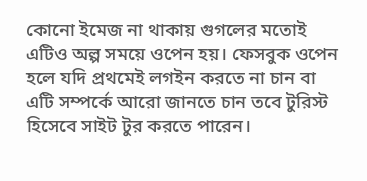কোনো ইমেজ না থাকায় গুগলের মতোই এটিও অল্প সময়ে ওপেন হয়। ফেসবুক ওপেন হলে যদি প্রথমেই লগইন করতে না চান বা এটি সম্পর্কে আরো জানতে চান তবে টুরিস্ট হিসেবে সাইট টুর করতে পারেন।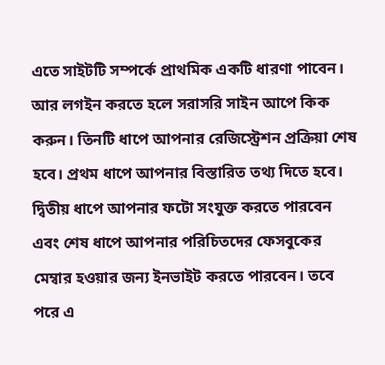এতে সাইটটি সম্পর্কে প্রাথমিক একটি ধারণা পাবেন। আর লগইন করতে হলে সরাসরি সাইন আপে কিক করুন। তিনটি ধাপে আপনার রেজিস্ট্রেশন প্রক্রিয়া শেষ হবে। প্রথম ধাপে আপনার বিস্তারিত তথ্য দিতে হবে।
দ্বিতীয় ধাপে আপনার ফটো সংযুক্ত করতে পারবেন এবং শেষ ধাপে আপনার পরিচিতদের ফেসবুকের মেম্বার হওয়ার জন্য ইনভাইট করতে পারবেন। তবে পরে এ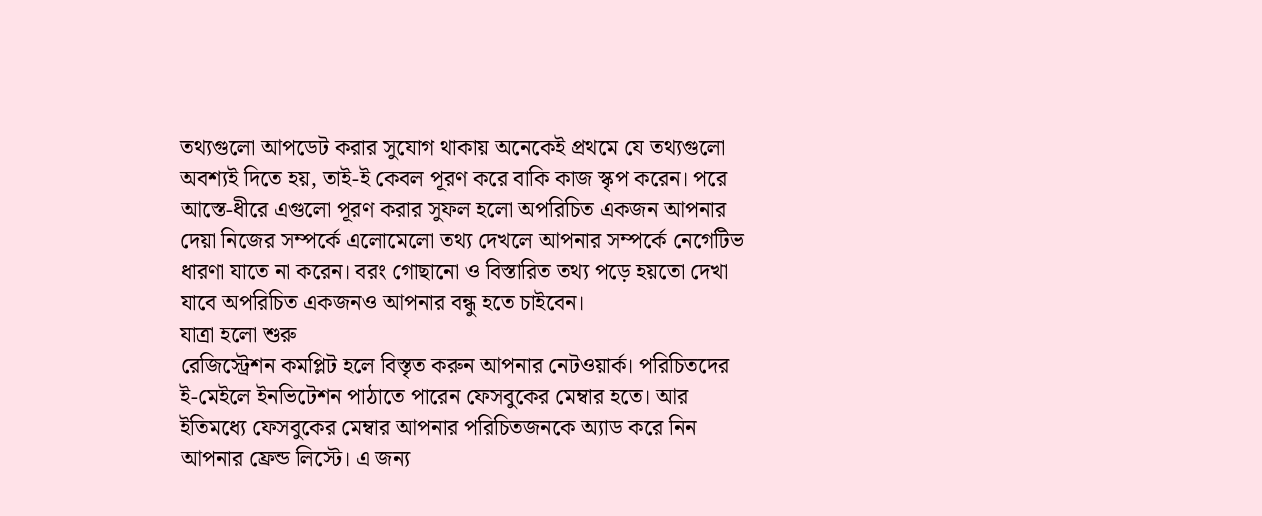তথ্যগুলো আপডেট করার সুযোগ থাকায় অনেকেই প্রথমে যে তথ্যগুলো অবশ্যই দিতে হয়, তাই-ই কেবল পূরণ করে বাকি কাজ স্কৃপ করেন। পরে আস্তে-ধীরে এগুলো পূরণ করার সুফল হলো অপরিচিত একজন আপনার দেয়া নিজের সম্পর্কে এলোমেলো তথ্য দেখলে আপনার সম্পর্কে নেগেটিভ ধারণা যাতে না করেন। বরং গোছানো ও বিস্তারিত তথ্য পড়ে হয়তো দেখা যাবে অপরিচিত একজনও আপনার বন্ধু হতে চাইবেন।
যাত্রা হলো শুরু
রেজিস্ট্রেশন কমপ্লিট হলে বিস্তৃত করুন আপনার নেটওয়ার্ক। পরিচিতদের ই-মেইলে ইনভিটেশন পাঠাতে পারেন ফেসবুকের মেম্বার হতে। আর ইতিমধ্যে ফেসবুকের মেম্বার আপনার পরিচিতজনকে অ্যাড করে নিন আপনার ফ্রেন্ড লিস্টে। এ জন্য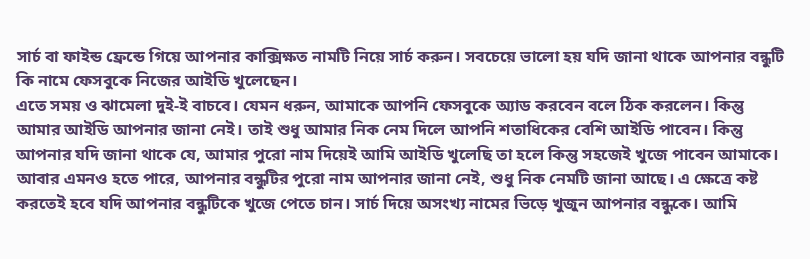সার্চ বা ফাইন্ড ফ্রেন্ডে গিয়ে আপনার কাক্সিক্ষত নামটি নিয়ে সার্চ করুন। সবচেয়ে ভালো হয় যদি জানা থাকে আপনার বন্ধুটি কি নামে ফেসবুকে নিজের আইডি খুলেছেন।
এতে সময় ও ঝামেলা দুই-ই বাচবে। যেমন ধরুন, আমাকে আপনি ফেসবুকে অ্যাড করবেন বলে ঠিক করলেন। কিন্তু আমার আইডি আপনার জানা নেই। তাই শুধু আমার নিক নেম দিলে আপনি শতাধিকের বেশি আইডি পাবেন। কিন্তু আপনার যদি জানা থাকে যে, আমার পুরো নাম দিয়েই আমি আইডি খুলেছি তা হলে কিন্তু সহজেই খুজে পাবেন আমাকে।
আবার এমনও হতে পারে, আপনার বন্ধুটির পুরো নাম আপনার জানা নেই, শুধু নিক নেমটি জানা আছে। এ ক্ষেত্রে কষ্ট করতেই হবে যদি আপনার বন্ধুটিকে খুজে পেতে চান। সার্চ দিয়ে অসংখ্য নামের ভিড়ে খুজুন আপনার বন্ধুকে। আমি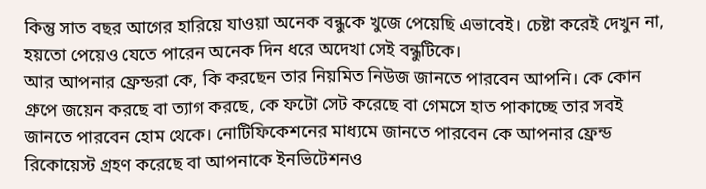কিন্তু সাত বছর আগের হারিয়ে যাওয়া অনেক বন্ধুকে খুজে পেয়েছি এভাবেই। চেষ্টা করেই দেখুন না, হয়তো পেয়েও যেতে পারেন অনেক দিন ধরে অদেখা সেই বন্ধুটিকে।
আর আপনার ফ্রেন্ডরা কে, কি করছেন তার নিয়মিত নিউজ জানতে পারবেন আপনি। কে কোন গ্রুপে জয়েন করছে বা ত্যাগ করছে, কে ফটো সেট করেছে বা গেমসে হাত পাকাচ্ছে তার সবই জানতে পারবেন হোম থেকে। নোটিফিকেশনের মাধ্যমে জানতে পারবেন কে আপনার ফ্রেন্ড রিকোয়েস্ট গ্রহণ করেছে বা আপনাকে ইনভিটেশনও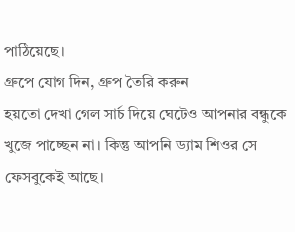পাঠিয়েছে।
গ্রুপে যোগ দিন, গ্রুপ তৈরি করুন
হয়তো দেখা গেল সার্চ দিয়ে ঘেটেও আপনার বন্ধুকে খুজে পাচ্ছেন না। কিন্তু আপনি ড্যাম শিওর সে ফেসবুকেই আছে।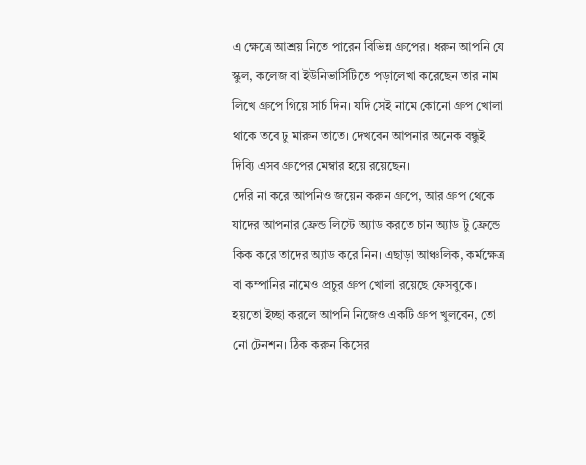এ ক্ষেত্রে আশ্রয় নিতে পারেন বিভিন্ন গ্রুপের। ধরুন আপনি যে স্কুল, কলেজ বা ইউনিভার্সিটিতে পড়ালেখা করেছেন তার নাম লিখে গ্রুপে গিয়ে সার্চ দিন। যদি সেই নামে কোনো গ্রুপ খোলা থাকে তবে ঢু মারুন তাতে। দেখবেন আপনার অনেক বন্ধুই দিব্যি এসব গ্রুপের মেম্বার হয়ে রয়েছেন।
দেরি না করে আপনিও জয়েন করুন গ্রুপে, আর গ্রুপ থেকে যাদের আপনার ফ্রেন্ড লিস্টে অ্যাড করতে চান অ্যাড টু ফ্রেন্ডে কিক করে তাদের অ্যাড করে নিন। এছাড়া আঞ্চলিক, কর্মক্ষেত্র বা কম্পানির নামেও প্রচুর গ্রুপ খোলা রয়েছে ফেসবুকে।
হয়তো ইচ্ছা করলে আপনি নিজেও একটি গ্রুপ খুলবেন, তো নো টেনশন। ঠিক করুন কিসের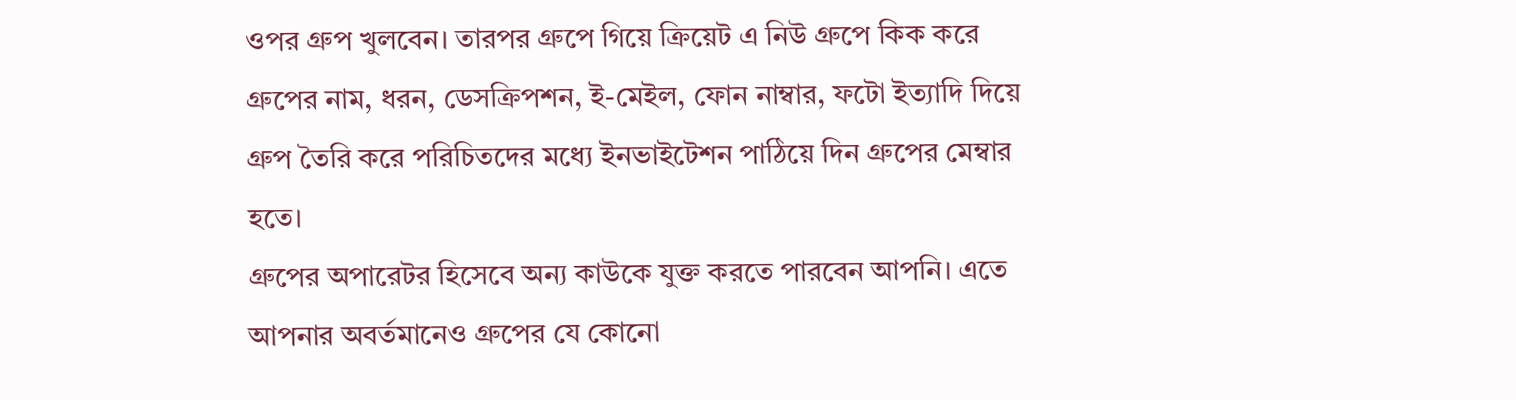ওপর গ্রুপ খুলবেন। তারপর গ্রুপে গিয়ে ক্রিয়েট এ নিউ গ্রুপে কিক করে গ্রুপের নাম, ধরন, ডেসক্রিপশন, ই-মেইল, ফোন নাম্বার, ফটো ইত্যাদি দিয়ে গ্রুপ তৈরি করে পরিচিতদের মধ্যে ইনভাইটেশন পাঠিয়ে দিন গ্রুপের মেম্বার হতে।
গ্রুপের অপারেটর হিসেবে অন্য কাউকে যুক্ত করতে পারবেন আপনি। এতে আপনার অবর্তমানেও গ্রুপের যে কোনো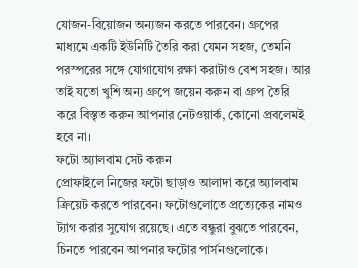যোজন-বিয়োজন অন্যজন করতে পারবেন। গ্রুপের মাধ্যমে একটি ইউনিটি তৈরি করা যেমন সহজ, তেমনি পরস্পরের সঙ্গে যোগাযোগ রক্ষা করাটাও বেশ সহজ। আর তাই যতো খুশি অন্য গ্রুপে জয়েন করুন বা গ্রুপ তৈরি করে বিস্তৃত করুন আপনার নেটওয়ার্ক, কোনো প্রবলেমই হবে না।
ফটো অ্যালবাম সেট করুন
প্রোফাইলে নিজের ফটো ছাড়াও আলাদা করে অ্যালবাম ক্রিয়েট করতে পারবেন। ফটোগুলোতে প্রত্যেকের নামও ট্যাগ করার সুযোগ রয়েছে। এতে বন্ধুরা বুঝতে পারবেন, চিনতে পারবেন আপনার ফটোর পার্সনগুলোকে।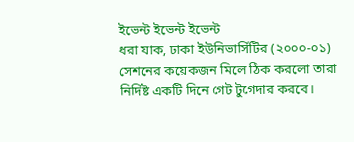ইভেন্ট ইভেন্ট ইভেন্ট
ধরা যাক, ঢাকা ইউনিভার্সিটির (২০০০-০১) সেশনের কয়েকজন মিলে ঠিক করলো তারা নির্দিষ্ট একটি দিনে গেট টুগেদার করবে।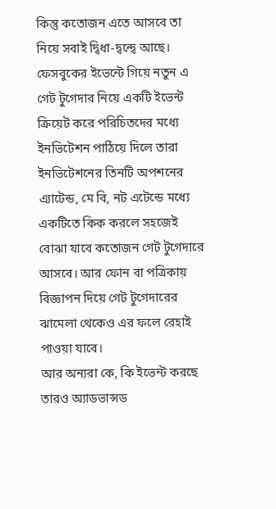কিন্তু কতোজন এতে আসবে তা নিয়ে সবাই দ্বিধা-দ্বন্দ্বে আছে। ফেসবুকের ইভেন্টে গিয়ে নতুন এ গেট টুগেদার নিয়ে একটি ইভেন্ট ক্রিয়েট করে পরিচিতদের মধ্যে ইনভিটেশন পাঠিয়ে দিলে তারা ইনভিটেশনের তিনটি অপশনের এ্যাটেন্ড, মে বি, নট এটেন্ডে মধ্যে একটিতে কিক করলে সহজেই বোঝা যাবে কতোজন গেট টুগেদারে আসবে। আর ফোন বা পত্রিকায় বিজ্ঞাপন দিয়ে গেট টুগেদারের ঝামেলা থেকেও এর ফলে রেহাই পাওয়া যাবে।
আর অন্যরা কে, কি ইভেন্ট করছে তারও অ্যাডভান্সড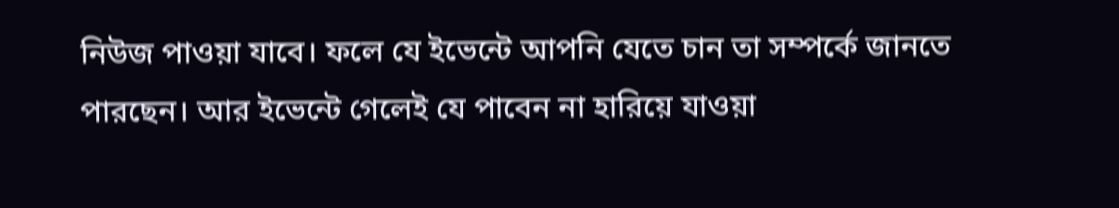নিউজ পাওয়া যাবে। ফলে যে ইভেন্টে আপনি যেতে চান তা সম্পর্কে জানতে পারছেন। আর ইভেন্টে গেলেই যে পাবেন না হারিয়ে যাওয়া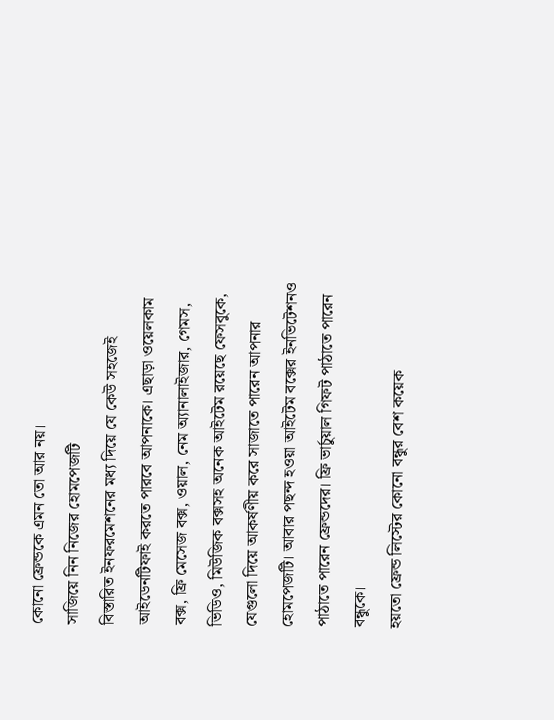কোনো ফ্রেন্ডকে এমন তো আর নয়।
সাজিয়ে নিন নিজের হোমপেজটি
বিস্তারিত ইনফরমেশনের মধ্য দিয়ে যে কেউ সহজেই আইডেনটিফাই করতে পারবে আপনাকে। এছাড়া ওয়েলকাম বক্স, ফ্রি মেসেজ বক্স, ওয়াল, নেম অ্যানালাইজার, গেমস, ভিডিও, মিউজিক বক্সসহ অনেক আইটেম রয়েছে ফেসবুকে, যেগুলো দিয়ে আকর্ষণীয় করে সাজাতে পারেন আপনার হোমপেজটি। আবার পছন্দ হওয়া আইটেম বক্সের ইনভিটেশনও পাঠাতে পারেন ফ্রেন্ডদের। ফ্রি ভার্চুয়াল গিফট পাঠাতে পারেন বন্ধুকে।
হয়তো ফ্রেন্ড লিস্টের কোনো বন্ধুর বেশ কয়েক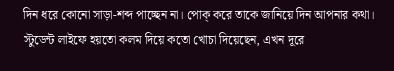দিন ধরে কোনো সাড়া-শব্দ পাচ্ছেন না। পোক্ করে তাকে জানিয়ে দিন আপনার কথা। স্টুডেন্ট লাইফে হয়তো কলম দিয়ে কতো খোচা দিয়েছেন, এখন দূরে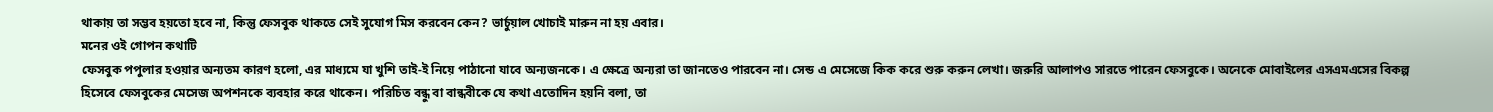থাকায় তা সম্ভব হয়তো হবে না, কিন্তু ফেসবুক থাকতে সেই সুযোগ মিস করবেন কেন? ভার্চুয়াল খোচাই মারুন না হয় এবার।
মনের ওই গোপন কথাটি
ফেসবুক পপুলার হওয়ার অন্যতম কারণ হলো, এর মাধ্যমে যা খুশি তাই-ই নিয়ে পাঠানো যাবে অন্যজনকে। এ ক্ষেত্রে অন্যরা তা জানতেও পারবেন না। সেন্ড এ মেসেজে কিক করে শুরু করুন লেখা। জরুরি আলাপও সারতে পারেন ফেসবুকে। অনেকে মোবাইলের এসএমএসের বিকল্প হিসেবে ফেসবুকের মেসেজ অপশনকে ব্যবহার করে থাকেন। পরিচিত বন্ধু বা বান্ধবীকে যে কথা এতোদিন হয়নি বলা, তা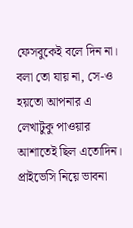ফেসবুকেই বলে দিন না। বলা তো যায় না, সে-ও হয়তো আপনার এ লেখাটুকু পাওয়ার আশাতেই ছিল এতোদিন।
প্রাইভেসি নিয়ে ভাবনা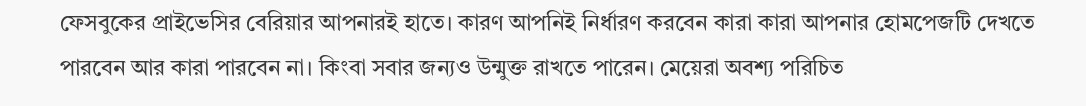ফেসবুকের প্রাইভেসির বেরিয়ার আপনারই হাতে। কারণ আপনিই নির্ধারণ করবেন কারা কারা আপনার হোমপেজটি দেখতে পারবেন আর কারা পারবেন না। কিংবা সবার জন্যও উন্মুক্ত রাখতে পারেন। মেয়েরা অবশ্য পরিচিত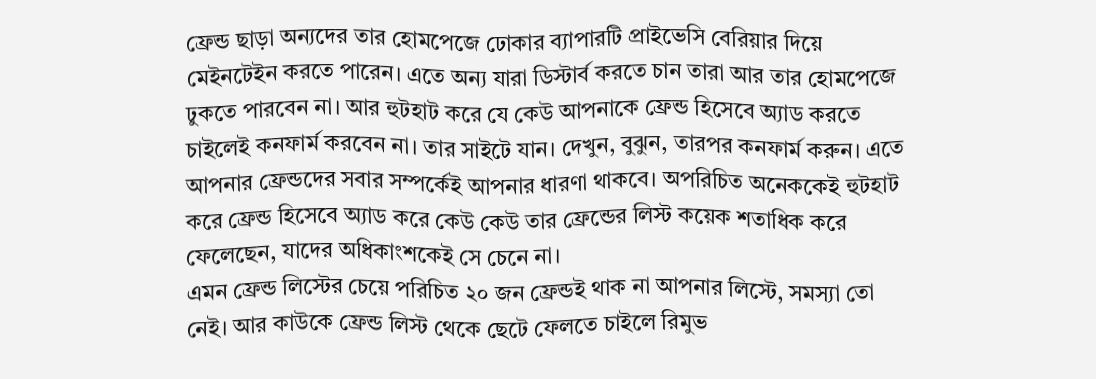ফ্রেন্ড ছাড়া অন্যদের তার হোমপেজে ঢোকার ব্যাপারটি প্রাইভেসি বেরিয়ার দিয়ে মেইনটেইন করতে পারেন। এতে অন্য যারা ডিস্টার্ব করতে চান তারা আর তার হোমপেজে ঢুকতে পারবেন না। আর হুটহাট করে যে কেউ আপনাকে ফ্রেন্ড হিসেবে অ্যাড করতে চাইলেই কনফার্ম করবেন না। তার সাইটে যান। দেখুন, বুঝুন, তারপর কনফার্ম করুন। এতে আপনার ফ্রেন্ডদের সবার সম্পর্কেই আপনার ধারণা থাকবে। অপরিচিত অনেককেই হুটহাট করে ফ্রেন্ড হিসেবে অ্যাড করে কেউ কেউ তার ফ্রেন্ডের লিস্ট কয়েক শতাধিক করে ফেলেছেন, যাদের অধিকাংশকেই সে চেনে না।
এমন ফ্রেন্ড লিস্টের চেয়ে পরিচিত ২০ জন ফ্রেন্ডই থাক না আপনার লিস্টে, সমস্যা তো নেই। আর কাউকে ফ্রেন্ড লিস্ট থেকে ছেটে ফেলতে চাইলে রিমুভ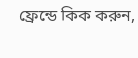ফ্রেন্ডে কিক করুন,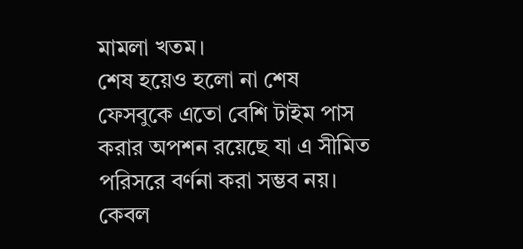মামলা খতম।
শেষ হয়েও হলো না শেষ
ফেসবুকে এতো বেশি টাইম পাস করার অপশন রয়েছে যা এ সীমিত পরিসরে বর্ণনা করা সম্ভব নয়। কেবল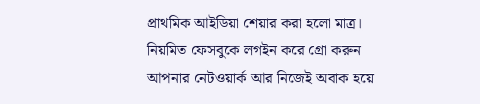প্রাথমিক আইডিয়া শেয়ার করা হলো মাত্র। নিয়মিত ফেসবুকে লগইন করে গ্রো করুন আপনার নেটওয়ার্ক আর নিজেই অবাক হয়ে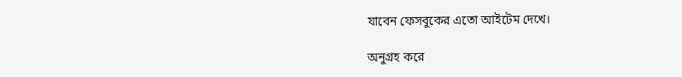যাবেন ফেসবুকের এতো আইটেম দেখে।

অনুগ্রহ করে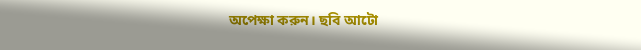অপেক্ষা করুন। ছবি আটো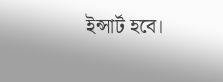ইন্সার্ট হবে।